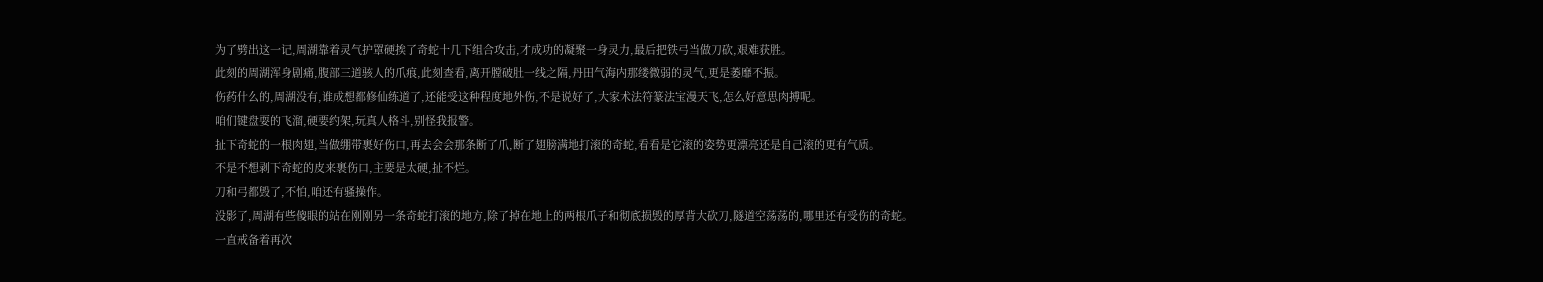为了劈出这一记,周湖靠着灵气护罩硬挨了奇蛇十几下组合攻击,才成功的凝聚一身灵力,最后把铁弓当做刀砍,艰难获胜。
此刻的周湖浑身剧痛,腹部三道骇人的爪痕,此刻查看,离开膛破肚一线之隔,丹田气海内那缕微弱的灵气,更是萎靡不振。
伤药什么的,周湖没有,谁成想都修仙练道了,还能受这种程度地外伤,不是说好了,大家术法符篆法宝漫天飞,怎么好意思肉搏呢。
咱们键盘耍的飞溜,硬要约架,玩真人格斗,别怪我报警。
扯下奇蛇的一根肉翅,当做绷带裹好伤口,再去会会那条断了爪,断了翅膀满地打滚的奇蛇,看看是它滚的姿势更漂亮还是自己滚的更有气质。
不是不想剥下奇蛇的皮来裹伤口,主要是太硬,扯不烂。
刀和弓都毁了,不怕,咱还有骚操作。
没影了,周湖有些傻眼的站在刚刚另一条奇蛇打滚的地方,除了掉在地上的两根爪子和彻底损毁的厚背大砍刀,隧道空荡荡的,哪里还有受伤的奇蛇。
一直戒备着再次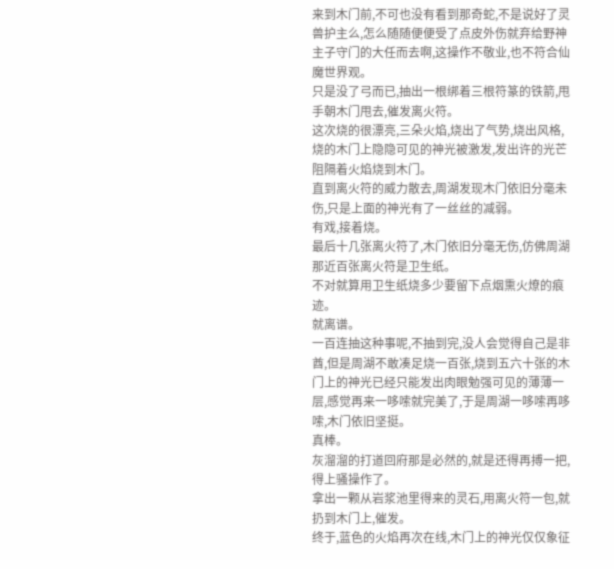来到木门前,不可也没有看到那奇蛇,不是说好了灵兽护主么,怎么随随便便受了点皮外伤就弃给野神主子守门的大任而去啊,这操作不敬业,也不符合仙魔世界观。
只是没了弓而已,抽出一根绑着三根符篆的铁箭,甩手朝木门甩去,催发离火符。
这次烧的很漂亮,三朵火焰,烧出了气势,烧出风格,烧的木门上隐隐可见的神光被激发,发出许的光芒阻隔着火焰烧到木门。
直到离火符的威力散去,周湖发现木门依旧分毫未伤,只是上面的神光有了一丝丝的减弱。
有戏,接着烧。
最后十几张离火符了,木门依旧分毫无伤,仿佛周湖那近百张离火符是卫生纸。
不对就算用卫生纸烧多少要留下点烟熏火燎的痕迹。
就离谱。
一百连抽这种事呢,不抽到完,没人会觉得自己是非酋,但是周湖不敢凑足烧一百张,烧到五六十张的木门上的神光已经只能发出肉眼勉强可见的薄薄一层,感觉再来一哆嗦就完美了,于是周湖一哆嗦再哆嗦,木门依旧坚挺。
真棒。
灰溜溜的打道回府那是必然的,就是还得再搏一把,得上骚操作了。
拿出一颗从岩浆池里得来的灵石,用离火符一包,就扔到木门上,催发。
终于,蓝色的火焰再次在线,木门上的神光仅仅象征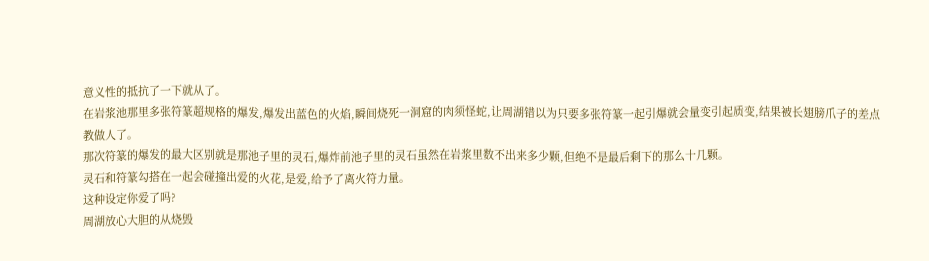意义性的抵抗了一下就从了。
在岩浆池那里多张符篆超规格的爆发,爆发出蓝色的火焰,瞬间烧死一洞窟的肉须怪蛇,让周湖错以为只要多张符篆一起引爆就会量变引起质变,结果被长翅膀爪子的差点教做人了。
那次符篆的爆发的最大区别就是那池子里的灵石,爆炸前池子里的灵石虽然在岩浆里数不出来多少颗,但绝不是最后剩下的那么十几颗。
灵石和符篆勾搭在一起会碰撞出爱的火花,是爱,给予了离火符力量。
这种设定你爱了吗?
周湖放心大胆的从烧毁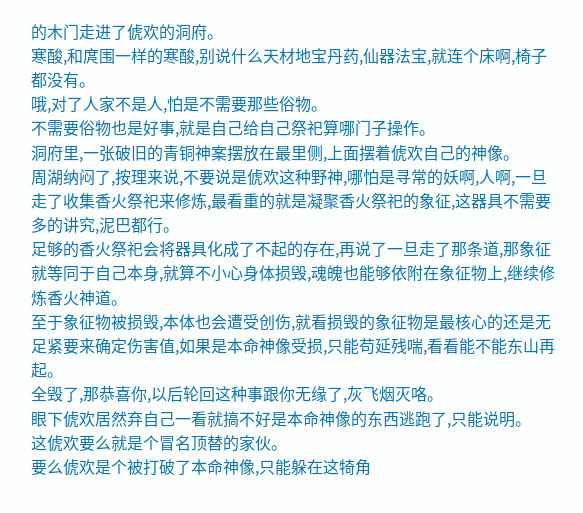的木门走进了俿欢的洞府。
寒酸,和庹围一样的寒酸,别说什么天材地宝丹药,仙器法宝,就连个床啊,椅子都没有。
哦,对了人家不是人,怕是不需要那些俗物。
不需要俗物也是好事,就是自己给自己祭祀算哪门子操作。
洞府里,一张破旧的青铜神案摆放在最里侧,上面摆着俿欢自己的神像。
周湖纳闷了,按理来说,不要说是俿欢这种野神,哪怕是寻常的妖啊,人啊,一旦走了收集香火祭祀来修炼,最看重的就是凝聚香火祭祀的象征,这器具不需要多的讲究,泥巴都行。
足够的香火祭祀会将器具化成了不起的存在,再说了一旦走了那条道,那象征就等同于自己本身,就算不小心身体损毁,魂魄也能够依附在象征物上,继续修炼香火神道。
至于象征物被损毁,本体也会遭受创伤,就看损毁的象征物是最核心的还是无足紧要来确定伤害值,如果是本命神像受损,只能苟延残喘,看看能不能东山再起。
全毁了,那恭喜你,以后轮回这种事跟你无缘了,灰飞烟灭咯。
眼下俿欢居然弃自己一看就搞不好是本命神像的东西逃跑了,只能说明。
这俿欢要么就是个冒名顶替的家伙。
要么俿欢是个被打破了本命神像,只能躲在这犄角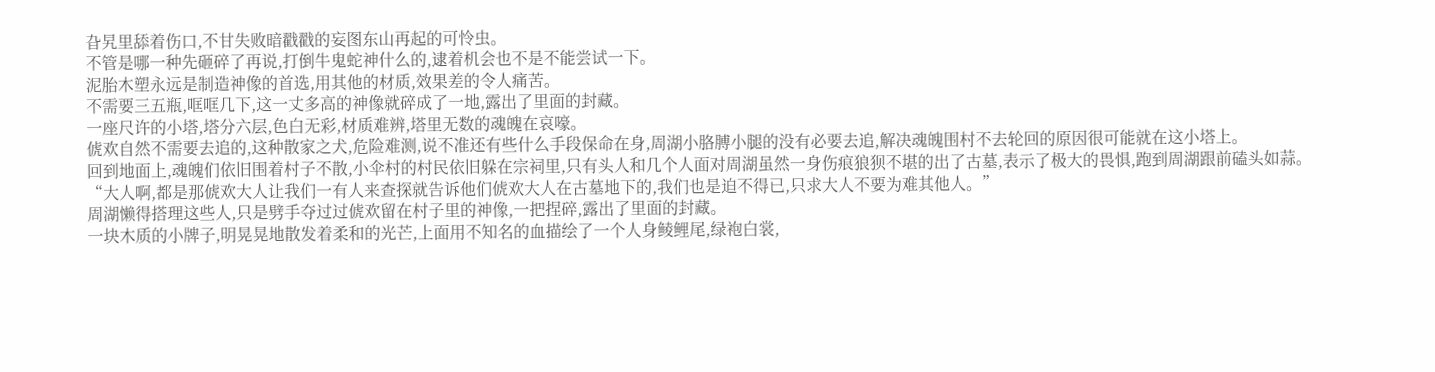旮旯里舔着伤口,不甘失败暗戳戳的妄图东山再起的可怜虫。
不管是哪一种先砸碎了再说,打倒牛鬼蛇神什么的,逮着机会也不是不能尝试一下。
泥胎木塑永远是制造神像的首选,用其他的材质,效果差的令人痛苦。
不需要三五瓶,哐哐几下,这一丈多高的神像就碎成了一地,露出了里面的封藏。
一座尺许的小塔,塔分六层,色白无彩,材质难辨,塔里无数的魂魄在哀嚎。
俿欢自然不需要去追的,这种散家之犬,危险难测,说不准还有些什么手段保命在身,周湖小胳膊小腿的没有必要去追,解决魂魄围村不去轮回的原因很可能就在这小塔上。
回到地面上,魂魄们依旧围着村子不散,小伞村的村民依旧躲在宗祠里,只有头人和几个人面对周湖虽然一身伤痕狼狈不堪的出了古墓,表示了极大的畏惧,跑到周湖跟前磕头如蒜。
“大人啊,都是那俿欢大人让我们一有人来查探就告诉他们俿欢大人在古墓地下的,我们也是迫不得已,只求大人不要为难其他人。”
周湖懒得搭理这些人,只是劈手夺过过俿欢留在村子里的神像,一把捏碎,露出了里面的封藏。
一块木质的小牌子,明晃晃地散发着柔和的光芒,上面用不知名的血描绘了一个人身鲮鲤尾,绿袍白裳,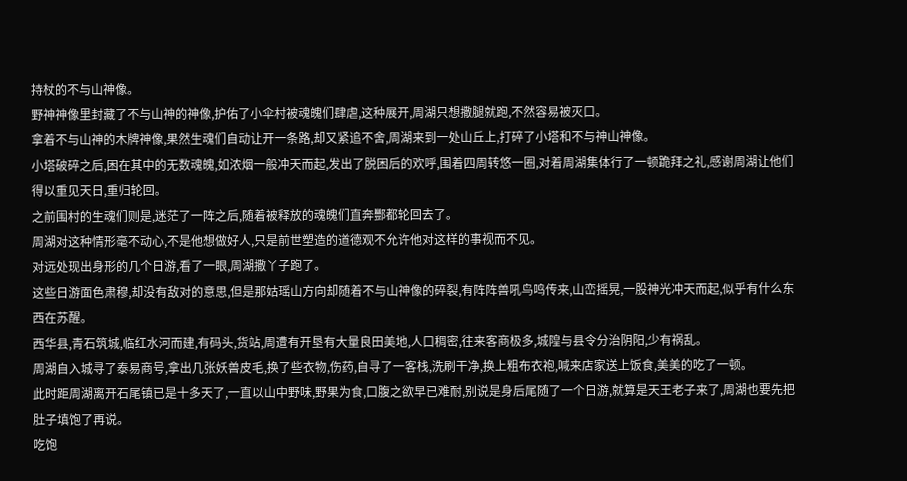持杖的不与山神像。
野神神像里封藏了不与山神的神像,护佑了小伞村被魂魄们肆虐,这种展开,周湖只想撒腿就跑,不然容易被灭口。
拿着不与山神的木牌神像,果然生魂们自动让开一条路,却又紧追不舍,周湖来到一处山丘上,打碎了小塔和不与神山神像。
小塔破碎之后,困在其中的无数魂魄,如浓烟一般冲天而起,发出了脱困后的欢呼,围着四周转悠一圈,对着周湖集体行了一顿跪拜之礼,感谢周湖让他们得以重见天日,重归轮回。
之前围村的生魂们则是,迷茫了一阵之后,随着被释放的魂魄们直奔酆都轮回去了。
周湖对这种情形毫不动心,不是他想做好人,只是前世塑造的道德观不允许他对这样的事视而不见。
对远处现出身形的几个日游,看了一眼,周湖撒丫子跑了。
这些日游面色肃穆,却没有敌对的意思,但是那姑瑶山方向却随着不与山神像的碎裂,有阵阵兽吼鸟鸣传来,山峦摇晃,一股神光冲天而起,似乎有什么东西在苏醒。
西华县,青石筑城,临红水河而建,有码头,货站,周遭有开垦有大量良田美地,人口稠密,往来客商极多,城隍与县令分治阴阳,少有祸乱。
周湖自入城寻了泰易商号,拿出几张妖兽皮毛,换了些衣物,伤药,自寻了一客栈,洗刷干净,换上粗布衣袍,喊来店家送上饭食,美美的吃了一顿。
此时距周湖离开石尾镇已是十多天了,一直以山中野味,野果为食,口腹之欲早已难耐,别说是身后尾随了一个日游,就算是天王老子来了,周湖也要先把肚子填饱了再说。
吃饱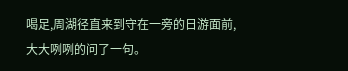喝足,周湖径直来到守在一旁的日游面前,大大咧咧的问了一句。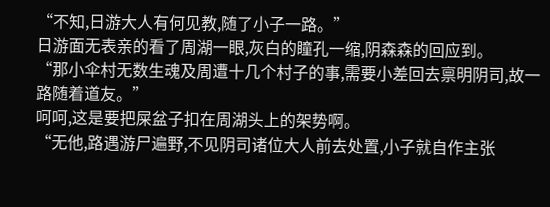“不知,日游大人有何见教,随了小子一路。”
日游面无表亲的看了周湖一眼,灰白的瞳孔一缩,阴森森的回应到。
“那小伞村无数生魂及周遭十几个村子的事,需要小差回去禀明阴司,故一路随着道友。”
呵呵,这是要把屎盆子扣在周湖头上的架势啊。
“无他,路遇游尸遍野,不见阴司诸位大人前去处置,小子就自作主张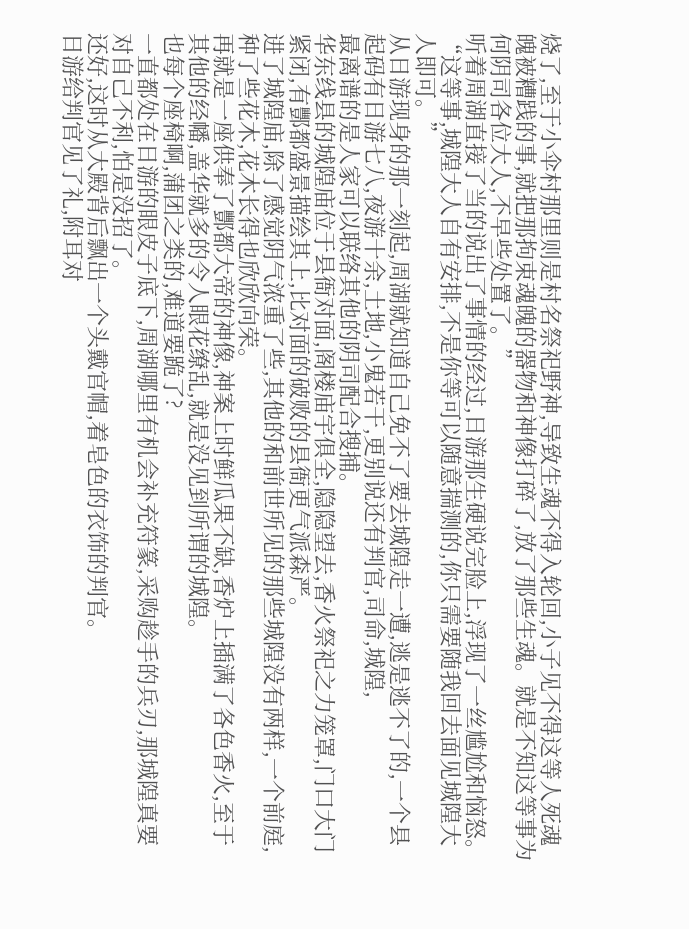烧了,至于小伞村那里则是村名祭祀野神,导致生魂不得入轮回,小子见不得这等人死魂魄被糟践的事,就把那拘束魂魄的器物和神像打碎了,放了那些生魂。就是不知这等事为何阴司各位大人,不早些处置了。”
听着周湖直接了当的说出了事情的经过,日游那生硬说完脸上,浮现了一丝尴尬和恼怒。
“这等事,城隍大人自有安排,不是你等可以随意揣测的,你只需要随我回去面见城隍大人即可。”
从日游现身的那一刻起,周湖就知道自己免不了要去城隍走一遭,逃是逃不了的,一个县起码有日游七八,夜游十余,土地,小鬼若干,更别说还有判官,司命,城隍,
最离谱的是人家可以联络其他的阴司配合搜捕。
华东线县的城隍庙位于县衙对面,阁楼庙宇俱全,隐隐望去,香火祭祀之力笼罩,门口大门紧闭,有酆都盛景描绘其上,比对面的破败的县衙更气派森严。
进了城隍庙,除了感觉阴气浓重了些,其他的和前世所见的那些城隍没有两样,一个前庭,种了些花木,花木长得也欣欣向荣。
再就是一座供奉了酆都大帝的神像,神案上时鲜瓜果不缺,香炉上插满了各色香火,至于其他的经幡,盖华就多的令人眼花缭乱,就是没见到所谓的城隍。
也每个座椅啊,蒲团之类的,难道要跪了?
一直都处在日游的眼皮子底下,周湖哪里有机会补充符篆,采购趁手的兵刃,那城隍真要对自己不利,怕是没招了。
还好,这时从大殿背后飘出一个头戴官帽,着皂色的衣饰的判官。
日游给判官见了礼,附耳对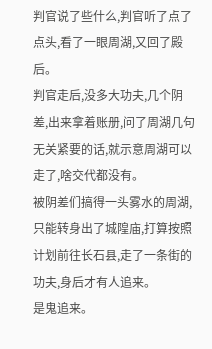判官说了些什么,判官听了点了点头,看了一眼周湖,又回了殿后。
判官走后,没多大功夫,几个阴差,出来拿着账册,问了周湖几句无关紧要的话,就示意周湖可以走了,啥交代都没有。
被阴差们搞得一头雾水的周湖,只能转身出了城隍庙,打算按照计划前往长石县,走了一条街的功夫,身后才有人追来。
是鬼追来。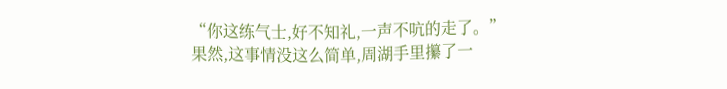“你这练气士,好不知礼,一声不吭的走了。”
果然,这事情没这么简单,周湖手里攥了一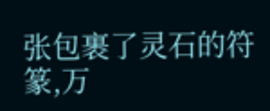张包裹了灵石的符篆,万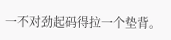一不对劲起码得拉一个垫背。